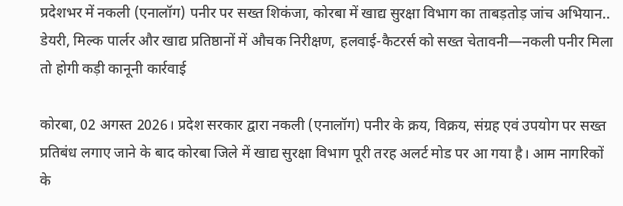प्रदेशभर में नकली (एनालॉग) पनीर पर सख्त शिकंजा, कोरबा में खाद्य सुरक्षा विभाग का ताबड़तोड़ जांच अभियान..
डेयरी, मिल्क पार्लर और खाद्य प्रतिष्ठानों में औचक निरीक्षण, हलवाई-कैटरर्स को सख्त चेतावनी—नकली पनीर मिला तो होगी कड़ी कानूनी कार्रवाई

कोरबा, 02 अगस्त 2026। प्रदेश सरकार द्वारा नकली (एनालॉग) पनीर के क्रय, विक्रय, संग्रह एवं उपयोग पर सख्त प्रतिबंध लगाए जाने के बाद कोरबा जिले में खाद्य सुरक्षा विभाग पूरी तरह अलर्ट मोड पर आ गया है। आम नागरिकों के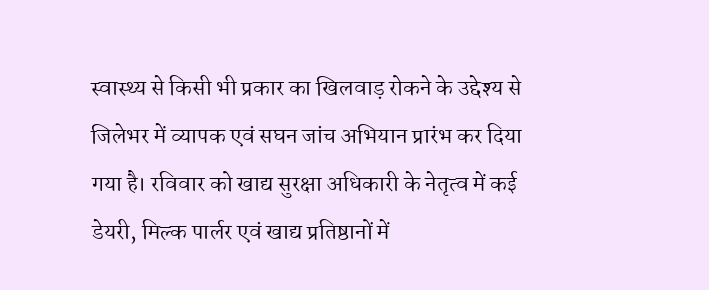स्वास्थ्य से किसी भी प्रकार का खिलवाड़ रोकने के उद्देश्य से जिलेभर में व्यापक एवं सघन जांच अभियान प्रारंभ कर दिया गया है। रविवार को खाद्य सुरक्षा अधिकारी के नेतृत्व में कई डेयरी, मिल्क पार्लर एवं खाद्य प्रतिष्ठानों में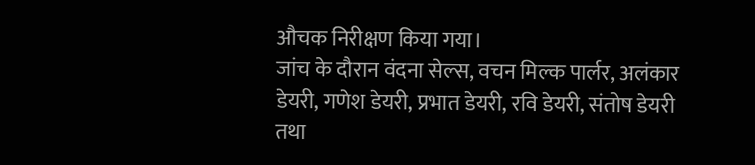औचक निरीक्षण किया गया।
जांच के दौरान वंदना सेल्स, वचन मिल्क पार्लर, अलंकार डेयरी, गणेश डेयरी, प्रभात डेयरी, रवि डेयरी, संतोष डेयरी तथा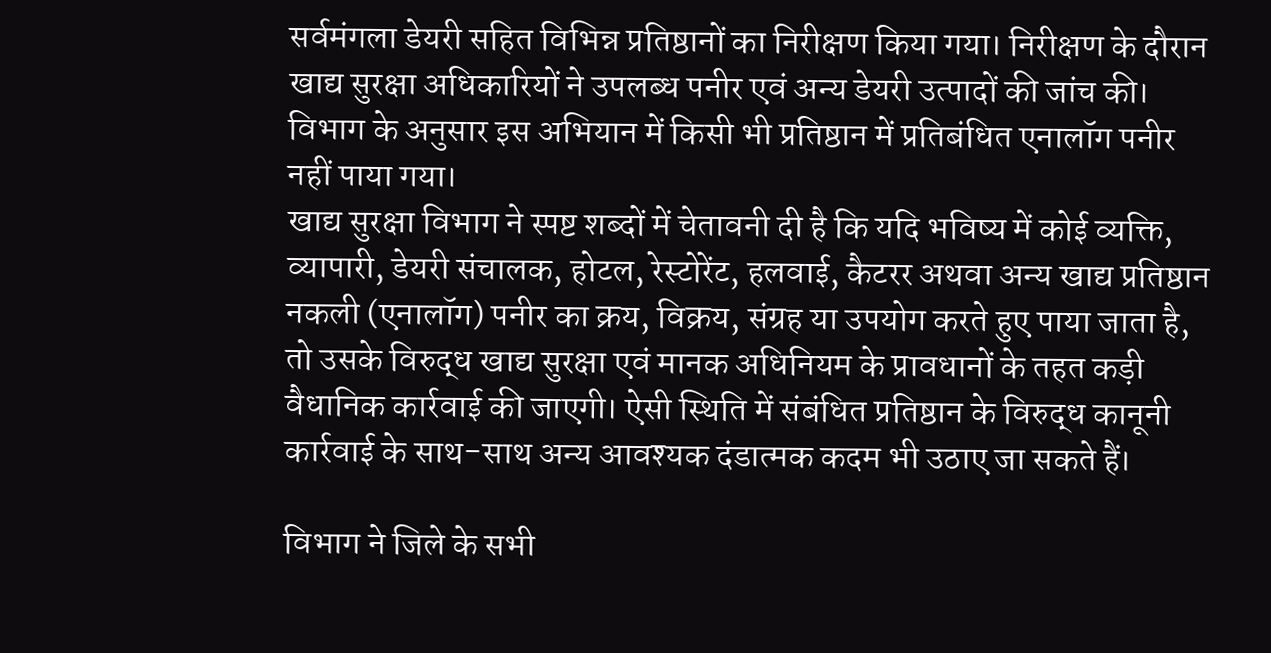सर्वमंगला डेयरी सहित विभिन्न प्रतिष्ठानों का निरीक्षण किया गया। निरीक्षण के दौरान खाद्य सुरक्षा अधिकारियों ने उपलब्ध पनीर एवं अन्य डेयरी उत्पादों की जांच की। विभाग के अनुसार इस अभियान में किसी भी प्रतिष्ठान में प्रतिबंधित एनालॉग पनीर नहीं पाया गया।
खाद्य सुरक्षा विभाग ने स्पष्ट शब्दों में चेतावनी दी है कि यदि भविष्य में कोई व्यक्ति, व्यापारी, डेयरी संचालक, होटल, रेस्टोरेंट, हलवाई, कैटरर अथवा अन्य खाद्य प्रतिष्ठान नकली (एनालॉग) पनीर का क्रय, विक्रय, संग्रह या उपयोग करते हुए पाया जाता है, तो उसके विरुद्ध खाद्य सुरक्षा एवं मानक अधिनियम के प्रावधानों के तहत कड़ी वैधानिक कार्रवाई की जाएगी। ऐसी स्थिति में संबंधित प्रतिष्ठान के विरुद्ध कानूनी कार्रवाई के साथ-साथ अन्य आवश्यक दंडात्मक कदम भी उठाए जा सकते हैं।

विभाग ने जिले के सभी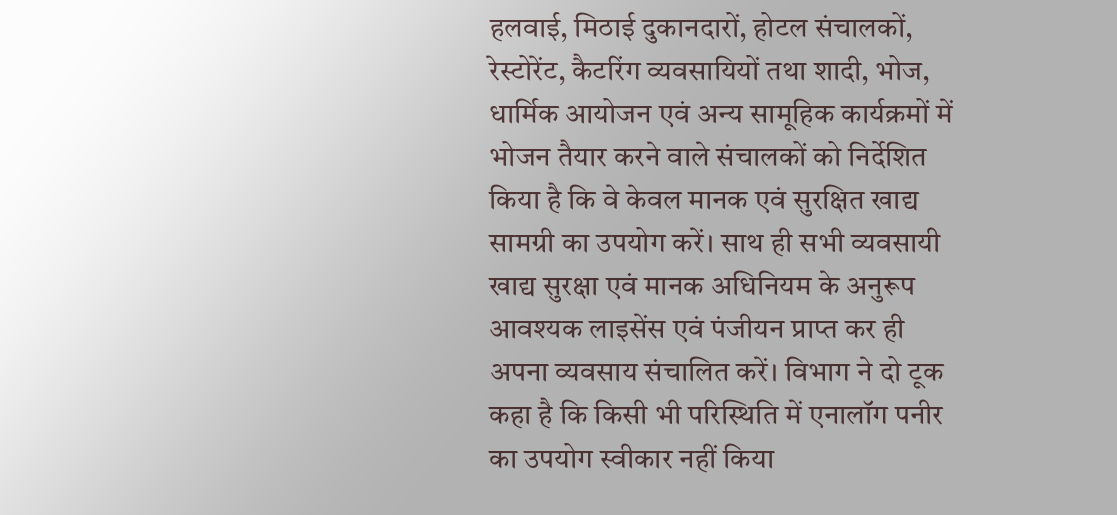हलवाई, मिठाई दुकानदारों, होटल संचालकों, रेस्टोरेंट, कैटरिंग व्यवसायियों तथा शादी, भोज, धार्मिक आयोजन एवं अन्य सामूहिक कार्यक्रमों में भोजन तैयार करने वाले संचालकों को निर्देशित किया है कि वे केवल मानक एवं सुरक्षित खाद्य सामग्री का उपयोग करें। साथ ही सभी व्यवसायी खाद्य सुरक्षा एवं मानक अधिनियम के अनुरूप आवश्यक लाइसेंस एवं पंजीयन प्राप्त कर ही अपना व्यवसाय संचालित करें। विभाग ने दो टूक कहा है कि किसी भी परिस्थिति में एनालॉग पनीर का उपयोग स्वीकार नहीं किया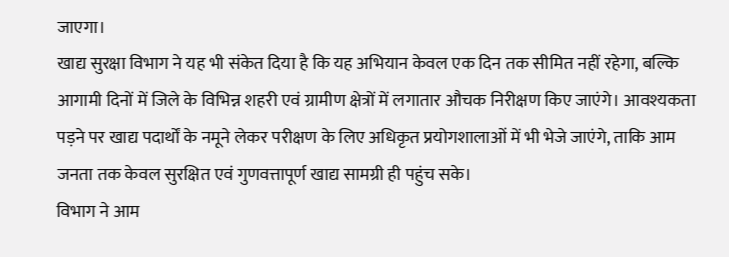जाएगा।
खाद्य सुरक्षा विभाग ने यह भी संकेत दिया है कि यह अभियान केवल एक दिन तक सीमित नहीं रहेगा, बल्कि आगामी दिनों में जिले के विभिन्न शहरी एवं ग्रामीण क्षेत्रों में लगातार औचक निरीक्षण किए जाएंगे। आवश्यकता पड़ने पर खाद्य पदार्थों के नमूने लेकर परीक्षण के लिए अधिकृत प्रयोगशालाओं में भी भेजे जाएंगे, ताकि आम जनता तक केवल सुरक्षित एवं गुणवत्तापूर्ण खाद्य सामग्री ही पहुंच सके।
विभाग ने आम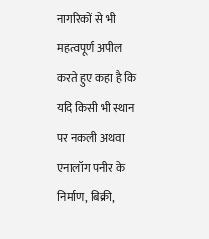नागरिकों से भी महत्वपूर्ण अपील करते हुए कहा है कि यदि किसी भी स्थान पर नकली अथवा एनालॉग पनीर के निर्माण, बिक्री,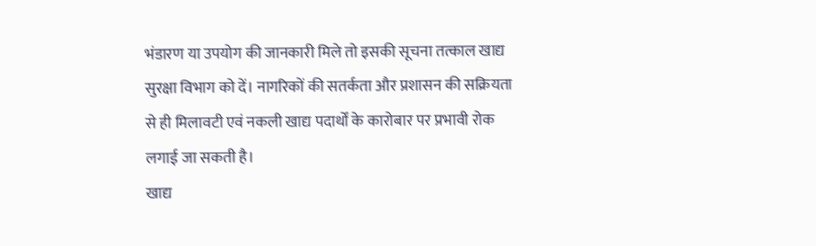भंडारण या उपयोग की जानकारी मिले तो इसकी सूचना तत्काल खाद्य सुरक्षा विभाग को दें। नागरिकों की सतर्कता और प्रशासन की सक्रियता से ही मिलावटी एवं नकली खाद्य पदार्थों के कारोबार पर प्रभावी रोक लगाई जा सकती है।
खाद्य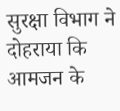सुरक्षा विभाग ने दोहराया कि आमजन के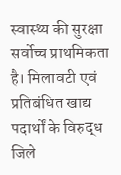स्वास्थ्य की सुरक्षा सर्वोच्च प्राथमिकता है। मिलावटी एवं प्रतिबंधित खाद्य पदार्थों के विरुद्ध जिले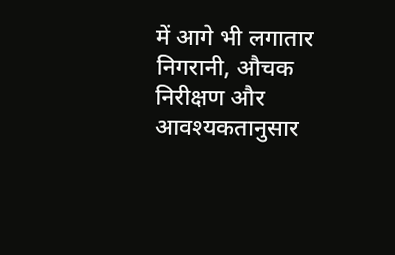में आगे भी लगातार निगरानी, औचक निरीक्षण और आवश्यकतानुसार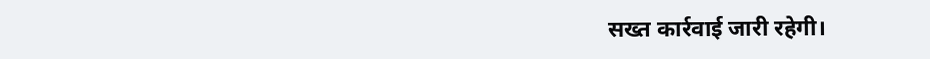सख्त कार्रवाई जारी रहेगी।